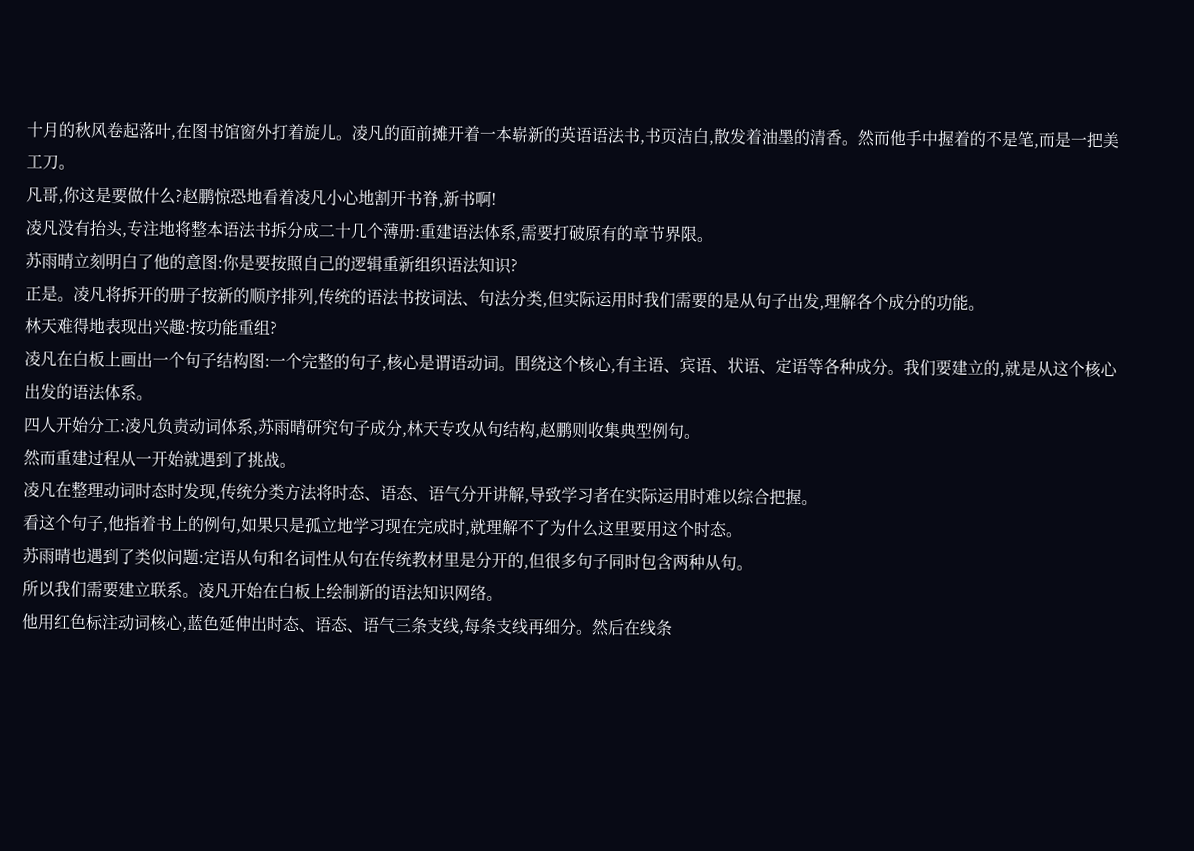十月的秋风卷起落叶,在图书馆窗外打着旋儿。凌凡的面前摊开着一本崭新的英语语法书,书页洁白,散发着油墨的清香。然而他手中握着的不是笔,而是一把美工刀。
凡哥,你这是要做什么?赵鹏惊恐地看着凌凡小心地割开书脊,新书啊!
凌凡没有抬头,专注地将整本语法书拆分成二十几个薄册:重建语法体系,需要打破原有的章节界限。
苏雨晴立刻明白了他的意图:你是要按照自己的逻辑重新组织语法知识?
正是。凌凡将拆开的册子按新的顺序排列,传统的语法书按词法、句法分类,但实际运用时我们需要的是从句子出发,理解各个成分的功能。
林天难得地表现出兴趣:按功能重组?
凌凡在白板上画出一个句子结构图:一个完整的句子,核心是谓语动词。围绕这个核心,有主语、宾语、状语、定语等各种成分。我们要建立的,就是从这个核心出发的语法体系。
四人开始分工:凌凡负责动词体系,苏雨晴研究句子成分,林天专攻从句结构,赵鹏则收集典型例句。
然而重建过程从一开始就遇到了挑战。
凌凡在整理动词时态时发现,传统分类方法将时态、语态、语气分开讲解,导致学习者在实际运用时难以综合把握。
看这个句子,他指着书上的例句,如果只是孤立地学习现在完成时,就理解不了为什么这里要用这个时态。
苏雨晴也遇到了类似问题:定语从句和名词性从句在传统教材里是分开的,但很多句子同时包含两种从句。
所以我们需要建立联系。凌凡开始在白板上绘制新的语法知识网络。
他用红色标注动词核心,蓝色延伸出时态、语态、语气三条支线,每条支线再细分。然后在线条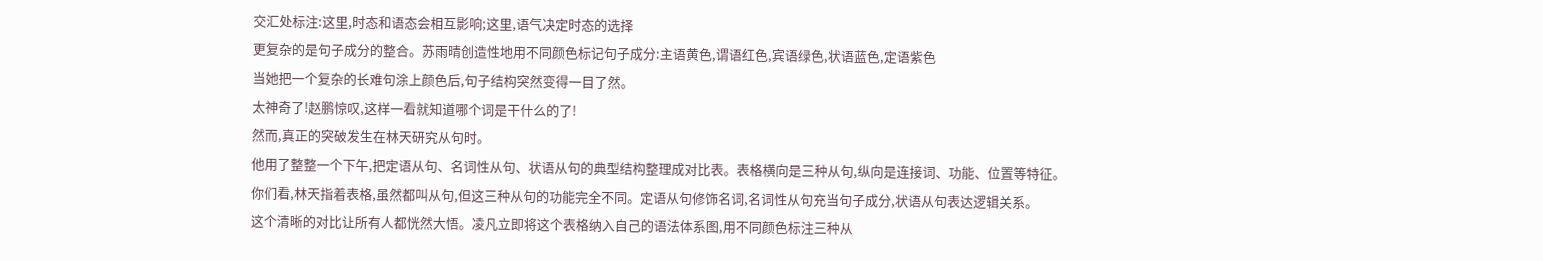交汇处标注:这里,时态和语态会相互影响;这里,语气决定时态的选择
更复杂的是句子成分的整合。苏雨晴创造性地用不同颜色标记句子成分:主语黄色,谓语红色,宾语绿色,状语蓝色,定语紫色
当她把一个复杂的长难句涂上颜色后,句子结构突然变得一目了然。
太神奇了!赵鹏惊叹,这样一看就知道哪个词是干什么的了!
然而,真正的突破发生在林天研究从句时。
他用了整整一个下午,把定语从句、名词性从句、状语从句的典型结构整理成对比表。表格横向是三种从句,纵向是连接词、功能、位置等特征。
你们看,林天指着表格,虽然都叫从句,但这三种从句的功能完全不同。定语从句修饰名词,名词性从句充当句子成分,状语从句表达逻辑关系。
这个清晰的对比让所有人都恍然大悟。凌凡立即将这个表格纳入自己的语法体系图,用不同颜色标注三种从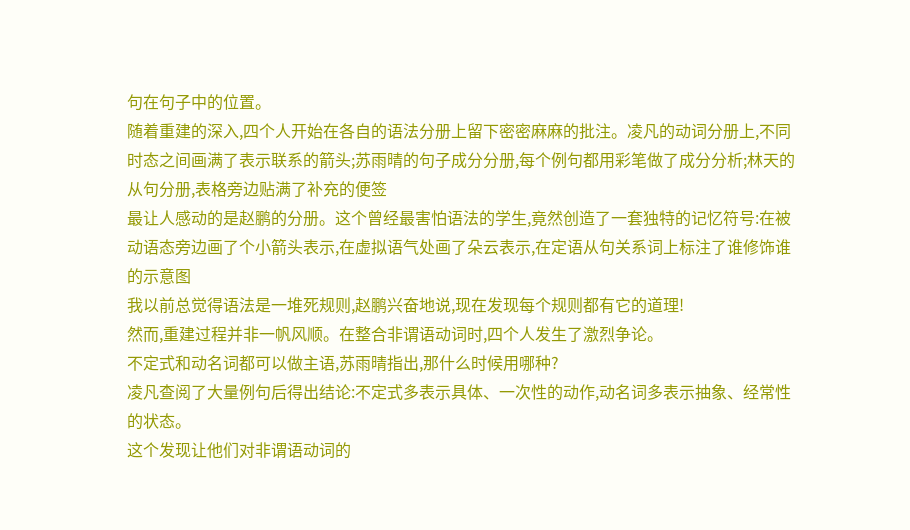句在句子中的位置。
随着重建的深入,四个人开始在各自的语法分册上留下密密麻麻的批注。凌凡的动词分册上,不同时态之间画满了表示联系的箭头;苏雨晴的句子成分分册,每个例句都用彩笔做了成分分析;林天的从句分册,表格旁边贴满了补充的便签
最让人感动的是赵鹏的分册。这个曾经最害怕语法的学生,竟然创造了一套独特的记忆符号:在被动语态旁边画了个小箭头表示,在虚拟语气处画了朵云表示,在定语从句关系词上标注了谁修饰谁的示意图
我以前总觉得语法是一堆死规则,赵鹏兴奋地说,现在发现每个规则都有它的道理!
然而,重建过程并非一帆风顺。在整合非谓语动词时,四个人发生了激烈争论。
不定式和动名词都可以做主语,苏雨晴指出,那什么时候用哪种?
凌凡查阅了大量例句后得出结论:不定式多表示具体、一次性的动作,动名词多表示抽象、经常性的状态。
这个发现让他们对非谓语动词的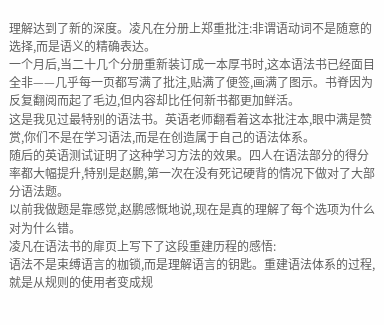理解达到了新的深度。凌凡在分册上郑重批注:非谓语动词不是随意的选择,而是语义的精确表达。
一个月后,当二十几个分册重新装订成一本厚书时,这本语法书已经面目全非——几乎每一页都写满了批注,贴满了便签,画满了图示。书脊因为反复翻阅而起了毛边,但内容却比任何新书都更加鲜活。
这是我见过最特别的语法书。英语老师翻看着这本批注本,眼中满是赞赏,你们不是在学习语法,而是在创造属于自己的语法体系。
随后的英语测试证明了这种学习方法的效果。四人在语法部分的得分率都大幅提升,特别是赵鹏,第一次在没有死记硬背的情况下做对了大部分语法题。
以前我做题是靠感觉,赵鹏感慨地说,现在是真的理解了每个选项为什么对为什么错。
凌凡在语法书的扉页上写下了这段重建历程的感悟:
语法不是束缚语言的枷锁,而是理解语言的钥匙。重建语法体系的过程,就是从规则的使用者变成规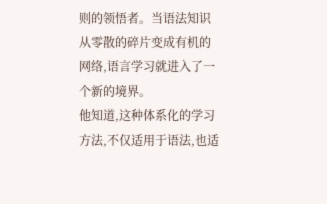则的领悟者。当语法知识从零散的碎片变成有机的网络,语言学习就进入了一个新的境界。
他知道,这种体系化的学习方法,不仅适用于语法,也适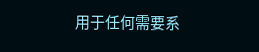用于任何需要系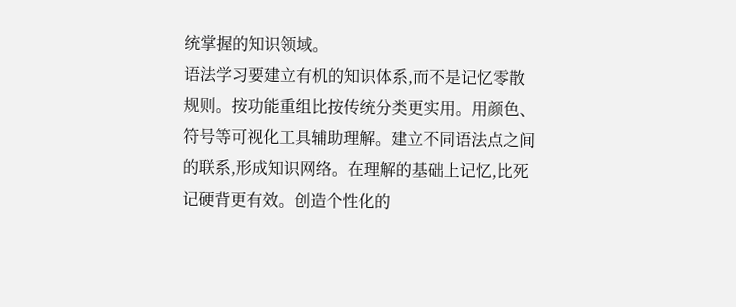统掌握的知识领域。
语法学习要建立有机的知识体系,而不是记忆零散规则。按功能重组比按传统分类更实用。用颜色、符号等可视化工具辅助理解。建立不同语法点之间的联系,形成知识网络。在理解的基础上记忆,比死记硬背更有效。创造个性化的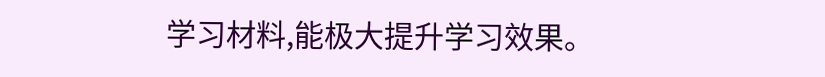学习材料,能极大提升学习效果。